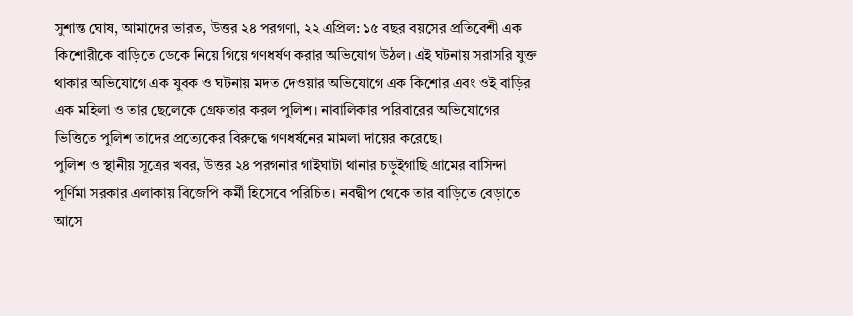সুশান্ত ঘোষ, আমাদের ভারত, উত্তর ২৪ পরগণা, ২২ এপ্রিল: ১৫ বছর বয়সের প্রতিবেশী এক কিশোরীকে বাড়িতে ডেকে নিয়ে গিয়ে গণধর্ষণ করার অভিযোগ উঠল। এই ঘটনায় সরাসরি যুক্ত থাকার অভিযোগে এক যুবক ও ঘটনায় মদত দেওয়ার অভিযোগে এক কিশোর এবং ওই বাড়ির এক মহিলা ও তার ছেলেকে গ্রেফতার করল পুলিশ। নাবালিকার পরিবারের অভিযোগের ভিত্তিতে পুলিশ তাদের প্রত্যেকের বিরুদ্ধে গণধর্ষনের মামলা দায়ের করেছে।
পুলিশ ও স্থানীয় সূত্রের খবর, উত্তর ২৪ পরগনার গাইঘাটা থানার চড়ুইগাছি গ্রামের বাসিন্দা পূর্ণিমা সরকার এলাকায় বিজেপি কর্মী হিসেবে পরিচিত। নবদ্বীপ থেকে তার বাড়িতে বেড়াতে আসে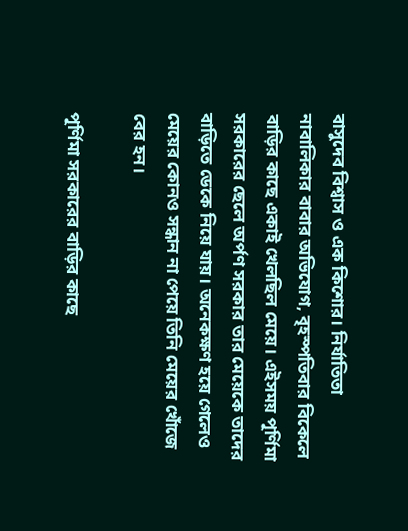বাসুদেব বিশ্বাস ও এক কিশোর। নির্যাতিতা নাবালিকার বাবার অভিযোগ, বৃহস্পতিবার বিকেলে বাড়ির কাছে একাই খেলছিল মেয়ে। এইসময় পূর্ণিমা সরকারের ছেলে অর্পণ সরকার তার মেয়েকে তাদের বাড়িতে ডেকে নিয়ে যায়। অনেকক্ষণ হয়ে গেলেও মেয়ের কোনও সন্ধান না পেয়ে তিনি মেয়ের খোঁজে বের হন।

পূর্ণিমা সরকারের বাড়ির কাছে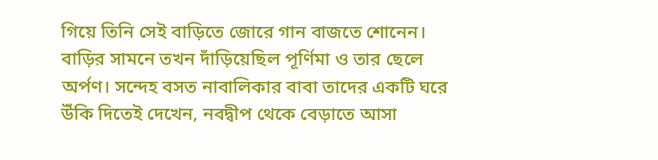গিয়ে তিনি সেই বাড়িতে জোরে গান বাজতে শোনেন। বাড়ির সামনে তখন দাঁড়িয়েছিল পূর্ণিমা ও তার ছেলে অর্পণ। সন্দেহ বসত নাবালিকার বাবা তাদের একটি ঘরে উঁকি দিতেই দেখেন, নবদ্বীপ থেকে বেড়াতে আসা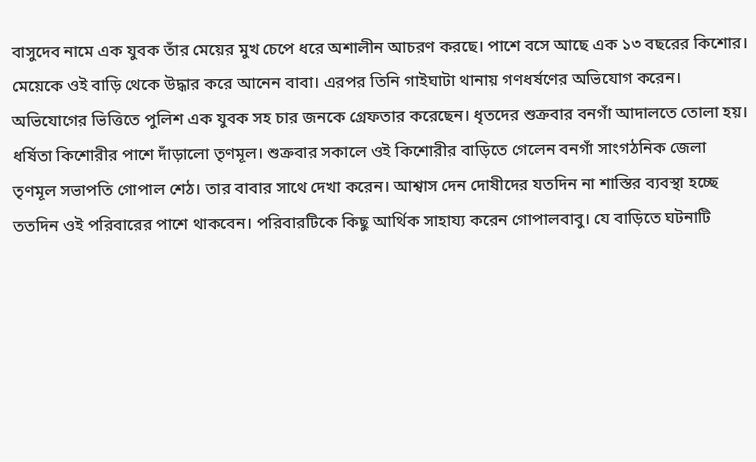বাসুদেব নামে এক যুবক তাঁর মেয়ের মুখ চেপে ধরে অশালীন আচরণ করছে। পাশে বসে আছে এক ১৩ বছরের কিশোর। মেয়েকে ওই বাড়ি থেকে উদ্ধার করে আনেন বাবা। এরপর তিনি গাইঘাটা থানায় গণধর্ষণের অভিযোগ করেন। অভিযোগের ভিত্তিতে পুলিশ এক যুবক সহ চার জনকে গ্রেফতার করেছেন। ধৃতদের শুক্রবার বনগাঁ আদালতে তোলা হয়।
ধর্ষিতা কিশোরীর পাশে দাঁড়ালো তৃণমূল। শুক্রবার সকালে ওই কিশোরীর বাড়িতে গেলেন বনগাঁ সাংগঠনিক জেলা তৃণমূল সভাপতি গোপাল শেঠ। তার বাবার সাথে দেখা করেন। আশ্বাস দেন দোষীদের যতদিন না শাস্তির ব্যবস্থা হচ্ছে ততদিন ওই পরিবারের পাশে থাকবেন। পরিবারটিকে কিছু আর্থিক সাহায্য করেন গোপালবাবু। যে বাড়িতে ঘটনাটি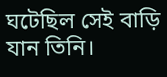ঘটেছিল সেই বাড়ি যান তিনি।